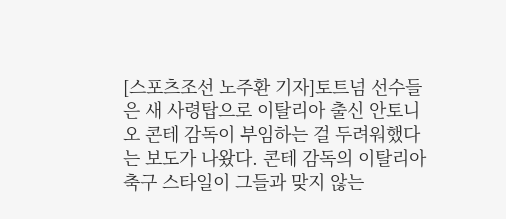[스포츠조선 노주환 기자]토트넘 선수들은 새 사령탑으로 이탈리아 출신 안토니오 콘테 감독이 부임하는 걸 두려워했다는 보도가 나왔다. 콘테 감독의 이탈리아 축구 스타일이 그들과 맞지 않는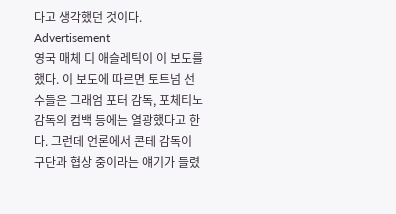다고 생각했던 것이다.
Advertisement
영국 매체 디 애슬레틱이 이 보도를 했다. 이 보도에 따르면 토트넘 선수들은 그래엄 포터 감독, 포체티노 감독의 컴백 등에는 열광했다고 한다. 그런데 언론에서 콘테 감독이 구단과 협상 중이라는 얘기가 들렸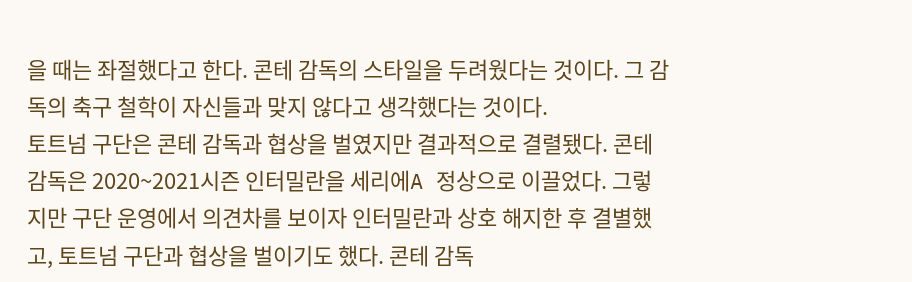을 때는 좌절했다고 한다. 콘테 감독의 스타일을 두려웠다는 것이다. 그 감독의 축구 철학이 자신들과 맞지 않다고 생각했다는 것이다.
토트넘 구단은 콘테 감독과 협상을 벌였지만 결과적으로 결렬됐다. 콘테 감독은 2020~2021시즌 인터밀란을 세리에A 정상으로 이끌었다. 그렇지만 구단 운영에서 의견차를 보이자 인터밀란과 상호 해지한 후 결별했고, 토트넘 구단과 협상을 벌이기도 했다. 콘테 감독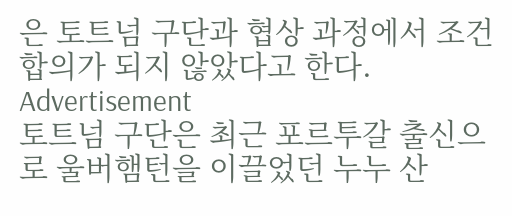은 토트넘 구단과 협상 과정에서 조건 합의가 되지 않았다고 한다.
Advertisement
토트넘 구단은 최근 포르투갈 출신으로 울버햄턴을 이끌었던 누누 산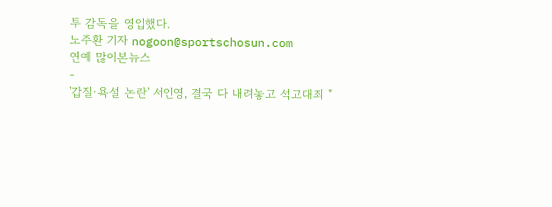투 감독을 영입했다.
노주환 기자 nogoon@sportschosun.com
연예 많이본뉴스
-
'갑질·욕설 논란' 서인영, 결국 다 내려놓고 석고대죄 "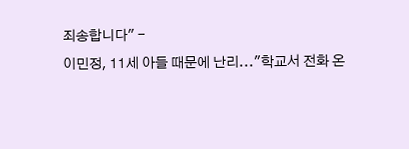죄송합니다" -
이민정, 11세 아들 때문에 난리..."학교서 전화 온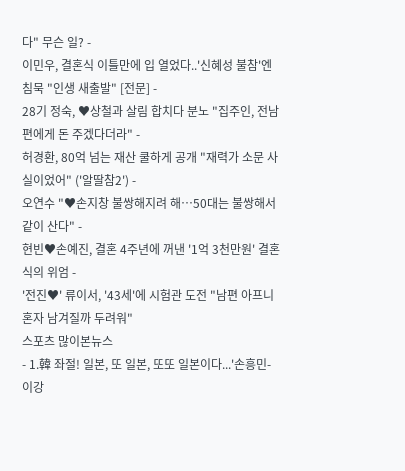다" 무슨 일? -
이민우, 결혼식 이틀만에 입 열었다..'신혜성 불참'엔 침묵 "인생 새출발" [전문] -
28기 정숙, ♥상철과 살림 합치다 분노 "집주인, 전남편에게 돈 주겠다더라" -
허경환, 80억 넘는 재산 쿨하게 공개 "재력가 소문 사실이었어" ('알딸참2') -
오연수 "♥손지창 불쌍해지려 해…50대는 불쌍해서 같이 산다" -
현빈♥손예진, 결혼 4주년에 꺼낸 '1억 3천만원' 결혼식의 위엄 -
'전진♥' 류이서, '43세'에 시험관 도전 "남편 아프니 혼자 남겨질까 두려워"
스포츠 많이본뉴스
- 1.韓 좌절! 일본, 또 일본, 또또 일본이다...'손흥민-이강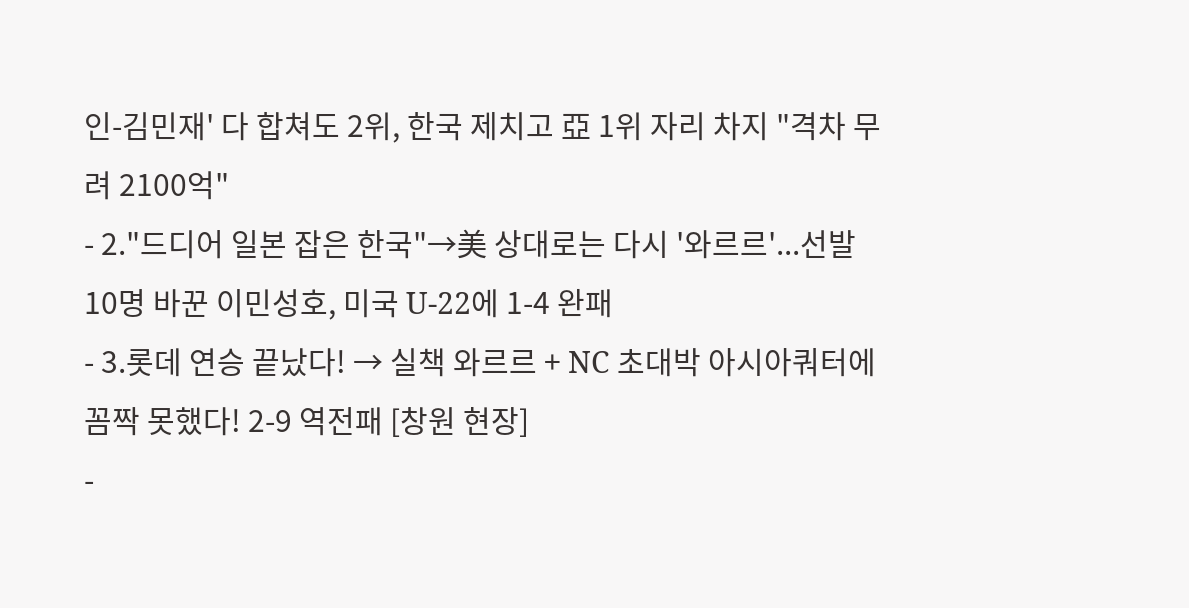인-김민재' 다 합쳐도 2위, 한국 제치고 亞 1위 자리 차지 "격차 무려 2100억"
- 2."드디어 일본 잡은 한국"→美 상대로는 다시 '와르르'...선발 10명 바꾼 이민성호, 미국 U-22에 1-4 완패
- 3.롯데 연승 끝났다! → 실책 와르르 + NC 초대박 아시아쿼터에 꼼짝 못했다! 2-9 역전패 [창원 현장]
-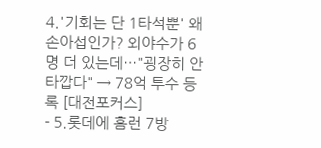4.'기회는 단 1타석뿐' 왜 손아섭인가? 외야수가 6명 더 있는데…"굉장히 안타깝다" → 78억 투수 등록 [대전포커스]
- 5.롯데에 홈런 7방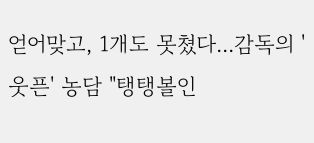얻어맞고, 1개도 못쳤다...감독의 '웃픈' 농담 "탱탱볼인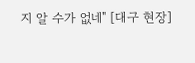지 알 수가 없네" [대구 현장]